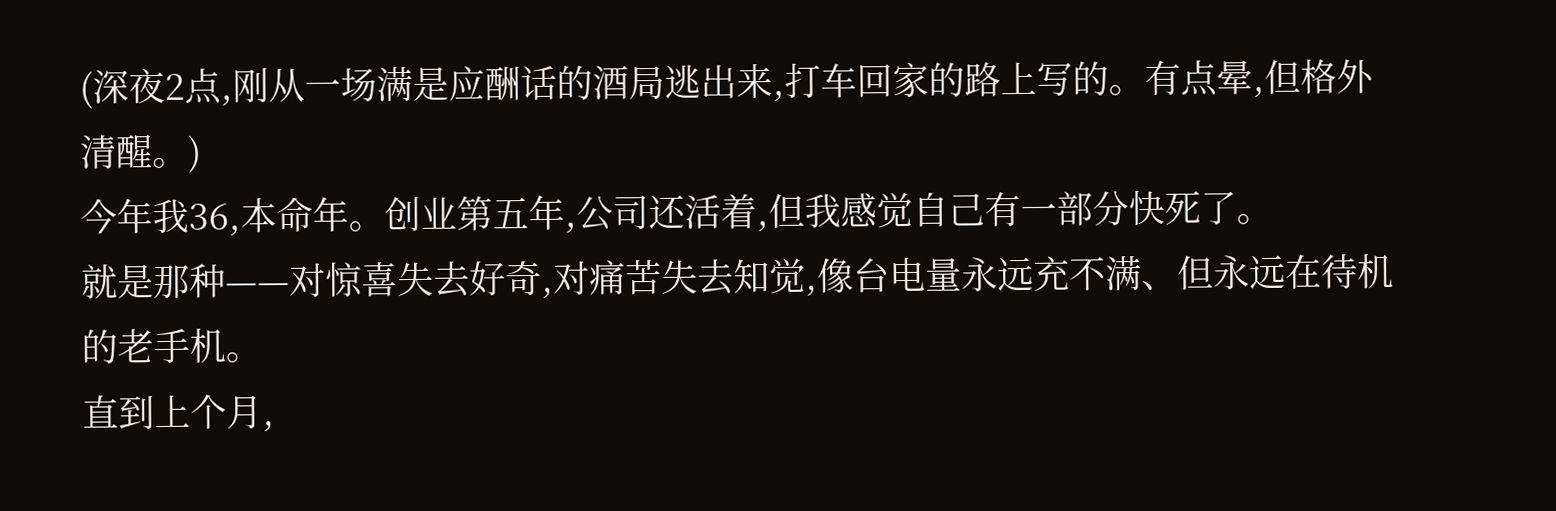(深夜2点,刚从一场满是应酬话的酒局逃出来,打车回家的路上写的。有点晕,但格外清醒。)
今年我36,本命年。创业第五年,公司还活着,但我感觉自己有一部分快死了。
就是那种——对惊喜失去好奇,对痛苦失去知觉,像台电量永远充不满、但永远在待机的老手机。
直到上个月,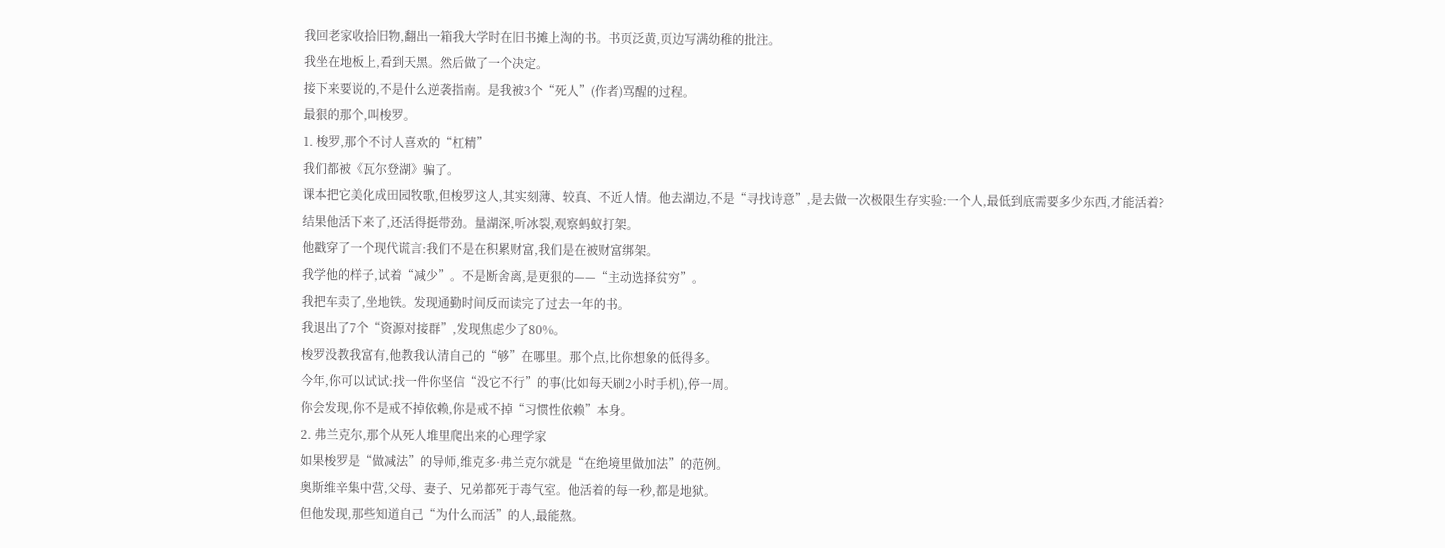我回老家收拾旧物,翻出一箱我大学时在旧书摊上淘的书。书页泛黄,页边写满幼稚的批注。
我坐在地板上,看到天黑。然后做了一个决定。
接下来要说的,不是什么逆袭指南。是我被3个“死人”(作者)骂醒的过程。
最狠的那个,叫梭罗。
1. 梭罗,那个不讨人喜欢的“杠精”
我们都被《瓦尔登湖》骗了。
课本把它美化成田园牧歌,但梭罗这人,其实刻薄、较真、不近人情。他去湖边,不是“寻找诗意”,是去做一次极限生存实验:一个人,最低到底需要多少东西,才能活着?
结果他活下来了,还活得挺带劲。量湖深,听冰裂,观察蚂蚁打架。
他戳穿了一个现代谎言:我们不是在积累财富,我们是在被财富绑架。
我学他的样子,试着“减少”。不是断舍离,是更狠的——“主动选择贫穷”。
我把车卖了,坐地铁。发现通勤时间反而读完了过去一年的书。
我退出了7个“资源对接群”,发现焦虑少了80%。
梭罗没教我富有,他教我认清自己的“够”在哪里。那个点,比你想象的低得多。
今年,你可以试试:找一件你坚信“没它不行”的事(比如每天刷2小时手机),停一周。
你会发现,你不是戒不掉依赖,你是戒不掉“习惯性依赖”本身。
2. 弗兰克尔,那个从死人堆里爬出来的心理学家
如果梭罗是“做减法”的导师,维克多·弗兰克尔就是“在绝境里做加法”的范例。
奥斯维辛集中营,父母、妻子、兄弟都死于毒气室。他活着的每一秒,都是地狱。
但他发现,那些知道自己“为什么而活”的人,最能熬。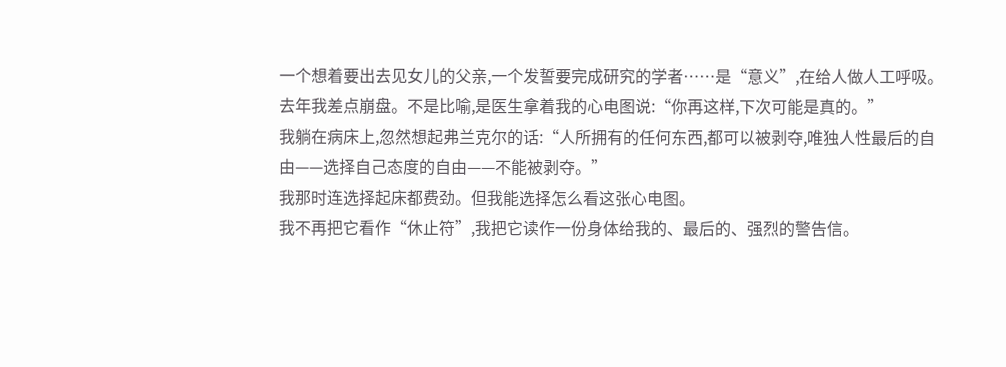一个想着要出去见女儿的父亲,一个发誓要完成研究的学者……是“意义”,在给人做人工呼吸。
去年我差点崩盘。不是比喻,是医生拿着我的心电图说:“你再这样,下次可能是真的。”
我躺在病床上,忽然想起弗兰克尔的话:“人所拥有的任何东西,都可以被剥夺,唯独人性最后的自由——选择自己态度的自由——不能被剥夺。”
我那时连选择起床都费劲。但我能选择怎么看这张心电图。
我不再把它看作“休止符”,我把它读作一份身体给我的、最后的、强烈的警告信。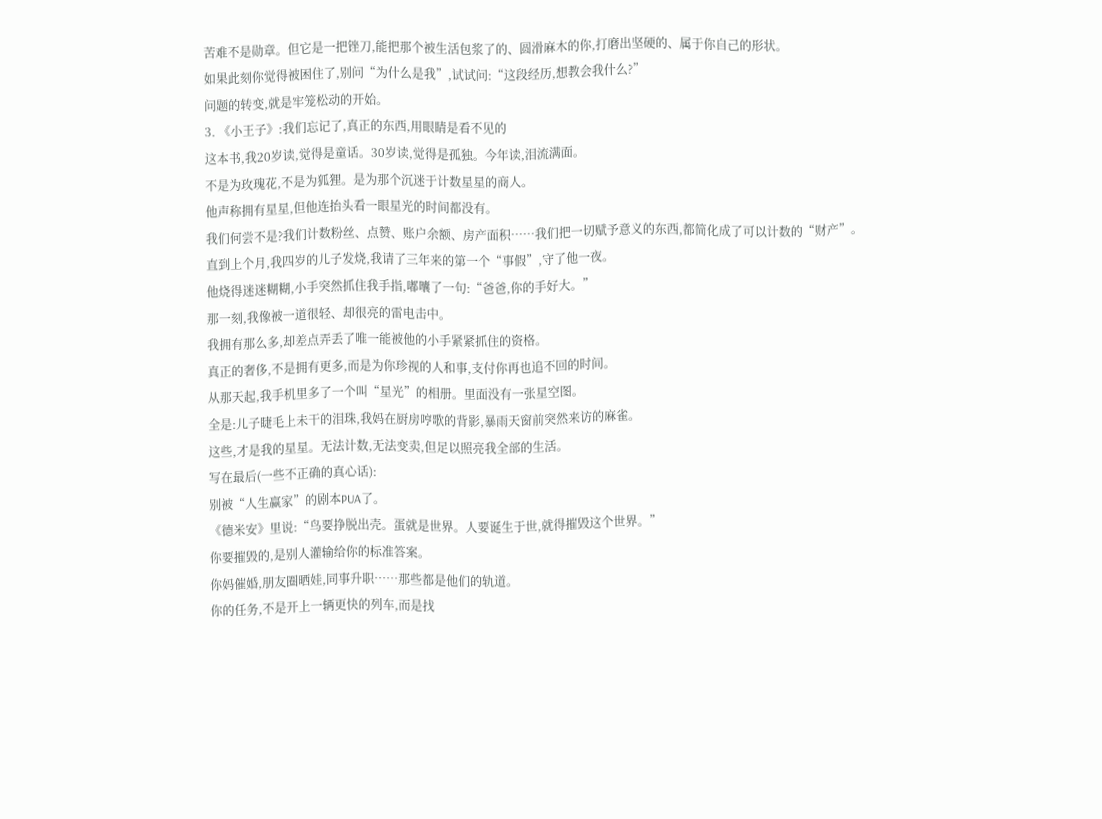苦难不是勋章。但它是一把锉刀,能把那个被生活包浆了的、圆滑麻木的你,打磨出坚硬的、属于你自己的形状。
如果此刻你觉得被困住了,别问“为什么是我”,试试问:“这段经历,想教会我什么?”
问题的转变,就是牢笼松动的开始。
3. 《小王子》:我们忘记了,真正的东西,用眼睛是看不见的
这本书,我20岁读,觉得是童话。30岁读,觉得是孤独。今年读,泪流满面。
不是为玫瑰花,不是为狐狸。是为那个沉迷于计数星星的商人。
他声称拥有星星,但他连抬头看一眼星光的时间都没有。
我们何尝不是?我们计数粉丝、点赞、账户余额、房产面积……我们把一切赋予意义的东西,都简化成了可以计数的“财产”。
直到上个月,我四岁的儿子发烧,我请了三年来的第一个“事假”,守了他一夜。
他烧得迷迷糊糊,小手突然抓住我手指,嘟囔了一句:“爸爸,你的手好大。”
那一刻,我像被一道很轻、却很亮的雷电击中。
我拥有那么多,却差点弄丢了唯一能被他的小手紧紧抓住的资格。
真正的奢侈,不是拥有更多,而是为你珍视的人和事,支付你再也追不回的时间。
从那天起,我手机里多了一个叫“星光”的相册。里面没有一张星空图。
全是:儿子睫毛上未干的泪珠,我妈在厨房哼歌的背影,暴雨天窗前突然来访的麻雀。
这些,才是我的星星。无法计数,无法变卖,但足以照亮我全部的生活。
写在最后(一些不正确的真心话):
别被“人生赢家”的剧本PUA了。
《德米安》里说:“鸟要挣脱出壳。蛋就是世界。人要诞生于世,就得摧毁这个世界。”
你要摧毁的,是别人灌输给你的标准答案。
你妈催婚,朋友圈晒娃,同事升职……那些都是他们的轨道。
你的任务,不是开上一辆更快的列车,而是找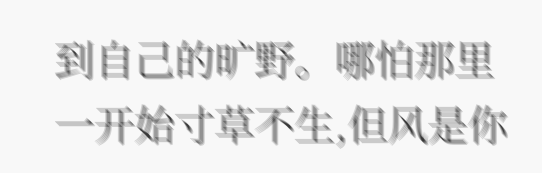到自己的旷野。哪怕那里一开始寸草不生,但风是你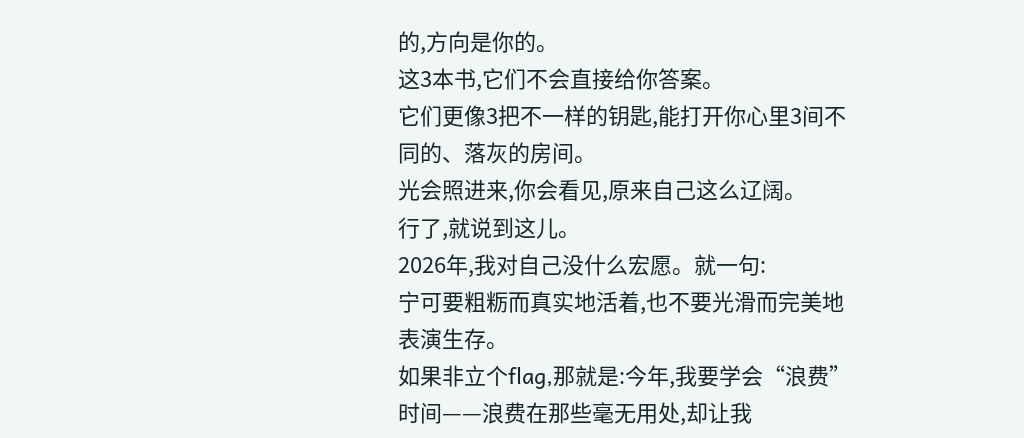的,方向是你的。
这3本书,它们不会直接给你答案。
它们更像3把不一样的钥匙,能打开你心里3间不同的、落灰的房间。
光会照进来,你会看见,原来自己这么辽阔。
行了,就说到这儿。
2026年,我对自己没什么宏愿。就一句:
宁可要粗粝而真实地活着,也不要光滑而完美地表演生存。
如果非立个flag,那就是:今年,我要学会“浪费”时间——浪费在那些毫无用处,却让我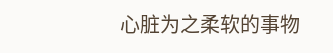心脏为之柔软的事物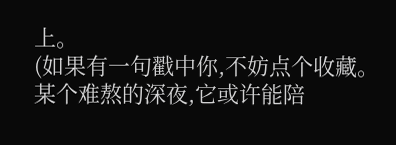上。
(如果有一句戳中你,不妨点个收藏。某个难熬的深夜,它或许能陪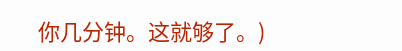你几分钟。这就够了。)